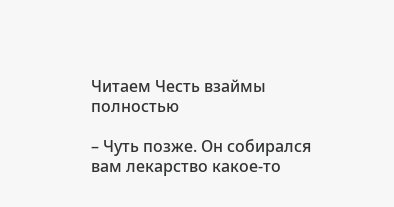Читаем Честь взаймы полностью

– Чуть позже. Он собирался вам лекарство какое-то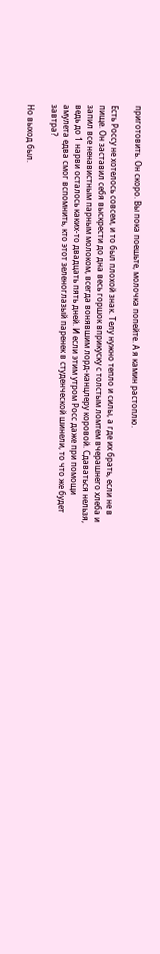приготовить. Он скоро. Вы пока поешьте, молочка попейте. А я камин растоплю.

Есть Россу не хотелось совсем, и то был плохой знак. Телу нужно тепло и силы, а где их брать, если не в пище. Он заставил себя выскрести до дна весь горшок вприкуску с толстым ломтем вчерашнего хлеба и запил все ненавистным парным молоком, всегда вонявшим лорд-канцлеру коровой. Сдаваться нельзя, ведь до 1 нарви осталось каких-то двадцать пять дней. И если этим утром Росс даже при помощи амулета едва смог вспомнить, кто этот зеленоглазый паренек в студенческой шинели, то что же будет завтра?

Но выход был.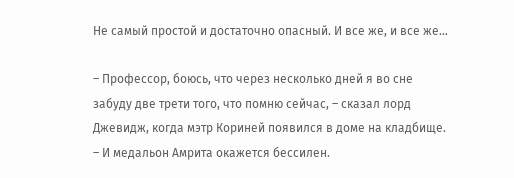Не самый простой и достаточно опасный. И все же, и все же…

– Профессор, боюсь, что через несколько дней я во сне забуду две трети того, что помню сейчас, – сказал лорд Джевидж, когда мэтр Кориней появился в доме на кладбище. – И медальон Амрита окажется бессилен.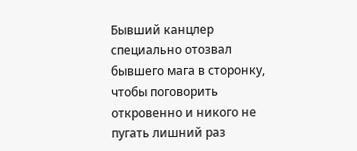Бывший канцлер специально отозвал бывшего мага в сторонку, чтобы поговорить откровенно и никого не пугать лишний раз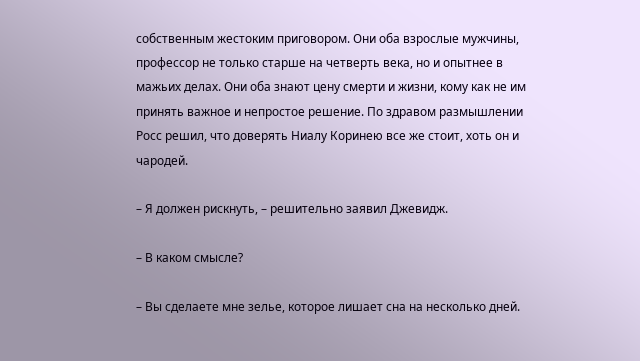собственным жестоким приговором. Они оба взрослые мужчины, профессор не только старше на четверть века, но и опытнее в мажьих делах. Они оба знают цену смерти и жизни, кому как не им принять важное и непростое решение. По здравом размышлении Росс решил, что доверять Ниалу Коринею все же стоит, хоть он и чародей.

– Я должен рискнуть, – решительно заявил Джевидж.

– В каком смысле?

– Вы сделаете мне зелье, которое лишает сна на несколько дней.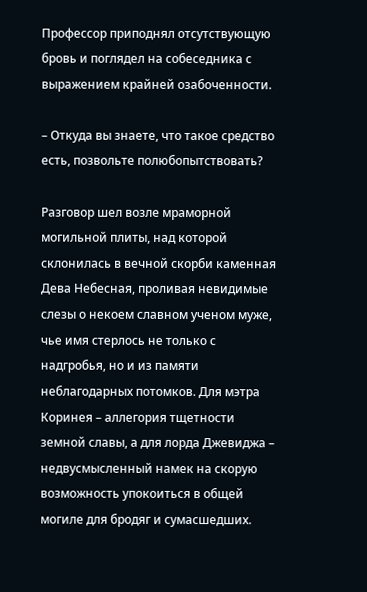Профессор приподнял отсутствующую бровь и поглядел на собеседника с выражением крайней озабоченности.

– Откуда вы знаете, что такое средство есть, позвольте полюбопытствовать?

Разговор шел возле мраморной могильной плиты, над которой склонилась в вечной скорби каменная Дева Небесная, проливая невидимые слезы о некоем славном ученом муже, чье имя стерлось не только с надгробья, но и из памяти неблагодарных потомков. Для мэтра Коринея – аллегория тщетности земной славы, а для лорда Джевиджа – недвусмысленный намек на скорую возможность упокоиться в общей могиле для бродяг и сумасшедших.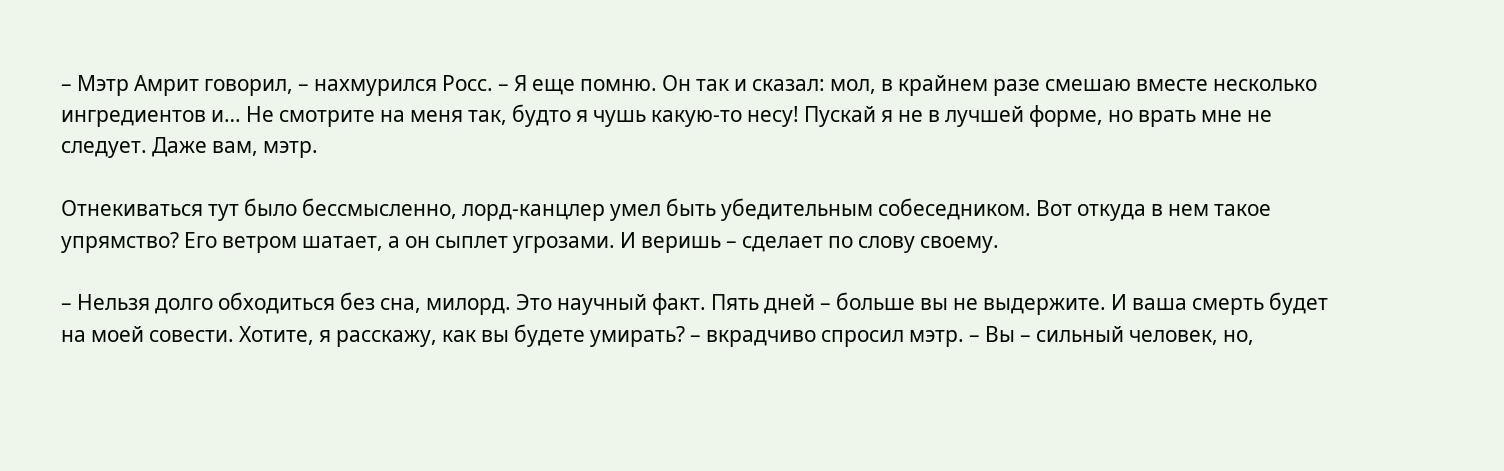– Мэтр Амрит говорил, – нахмурился Росс. – Я еще помню. Он так и сказал: мол, в крайнем разе смешаю вместе несколько ингредиентов и… Не смотрите на меня так, будто я чушь какую-то несу! Пускай я не в лучшей форме, но врать мне не следует. Даже вам, мэтр.

Отнекиваться тут было бессмысленно, лорд-канцлер умел быть убедительным собеседником. Вот откуда в нем такое упрямство? Его ветром шатает, а он сыплет угрозами. И веришь – сделает по слову своему.

– Нельзя долго обходиться без сна, милорд. Это научный факт. Пять дней – больше вы не выдержите. И ваша смерть будет на моей совести. Хотите, я расскажу, как вы будете умирать? – вкрадчиво спросил мэтр. – Вы – сильный человек, но,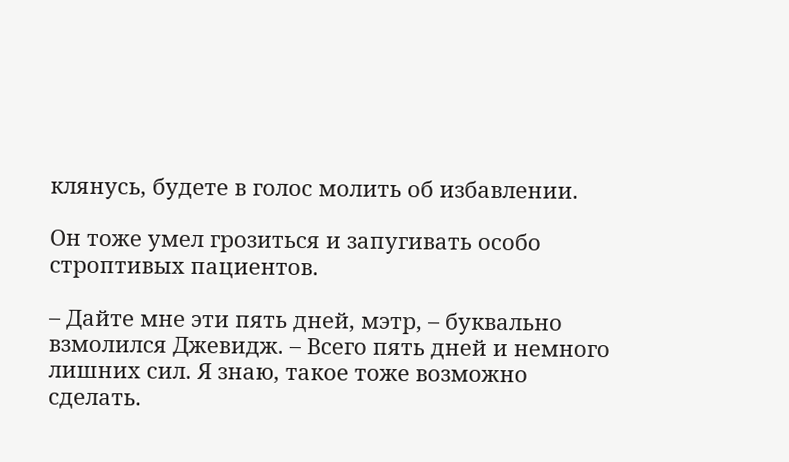клянусь, будете в голос молить об избавлении.

Он тоже умел грозиться и запугивать особо строптивых пациентов.

– Дайте мне эти пять дней, мэтр, – буквально взмолился Джевидж. – Всего пять дней и немного лишних сил. Я знаю, такое тоже возможно сделать.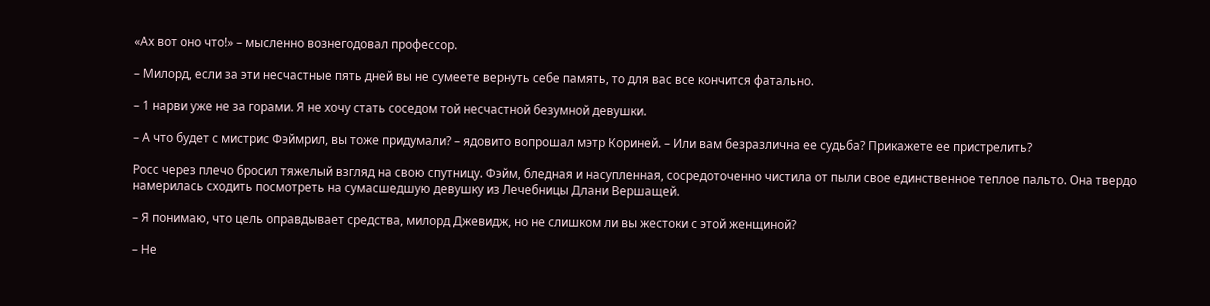«Ах вот оно что!» – мысленно вознегодовал профессор.

– Милорд, если за эти несчастные пять дней вы не сумеете вернуть себе память, то для вас все кончится фатально.

– 1 нарви уже не за горами. Я не хочу стать соседом той несчастной безумной девушки.

– А что будет с мистрис Фэймрил, вы тоже придумали? – ядовито вопрошал мэтр Кориней. – Или вам безразлична ее судьба? Прикажете ее пристрелить?

Росс через плечо бросил тяжелый взгляд на свою спутницу. Фэйм, бледная и насупленная, сосредоточенно чистила от пыли свое единственное теплое пальто. Она твердо намерилась сходить посмотреть на сумасшедшую девушку из Лечебницы Длани Вершащей.

– Я понимаю, что цель оправдывает средства, милорд Джевидж, но не слишком ли вы жестоки с этой женщиной?

– Не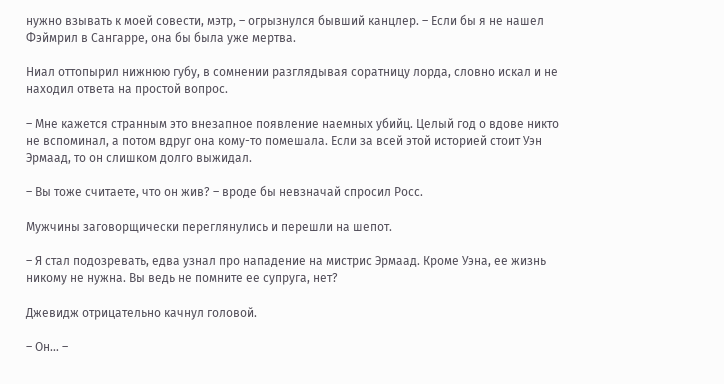нужно взывать к моей совести, мэтр, – огрызнулся бывший канцлер. – Если бы я не нашел Фэймрил в Сангарре, она бы была уже мертва.

Ниал оттопырил нижнюю губу, в сомнении разглядывая соратницу лорда, словно искал и не находил ответа на простой вопрос.

– Мне кажется странным это внезапное появление наемных убийц. Целый год о вдове никто не вспоминал, а потом вдруг она кому-то помешала. Если за всей этой историей стоит Уэн Эрмаад, то он слишком долго выжидал.

– Вы тоже считаете, что он жив? – вроде бы невзначай спросил Росс.

Мужчины заговорщически переглянулись и перешли на шепот.

– Я стал подозревать, едва узнал про нападение на мистрис Эрмаад. Кроме Уэна, ее жизнь никому не нужна. Вы ведь не помните ее супруга, нет?

Джевидж отрицательно качнул головой.

– Он… –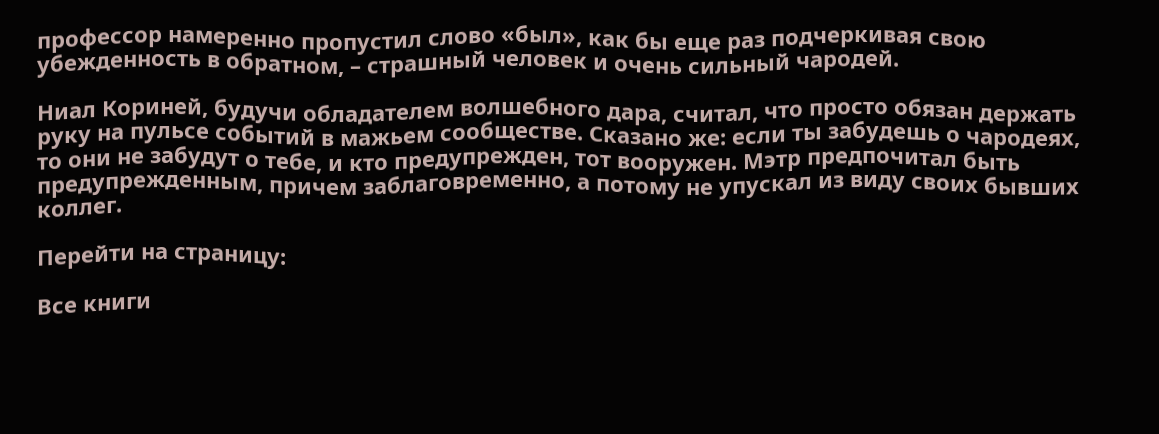профессор намеренно пропустил слово «был», как бы еще раз подчеркивая свою убежденность в обратном, – страшный человек и очень сильный чародей.

Ниал Кориней, будучи обладателем волшебного дара, считал, что просто обязан держать руку на пульсе событий в мажьем сообществе. Сказано же: если ты забудешь о чародеях, то они не забудут о тебе, и кто предупрежден, тот вооружен. Мэтр предпочитал быть предупрежденным, причем заблаговременно, а потому не упускал из виду своих бывших коллег.

Перейти на страницу:

Все книги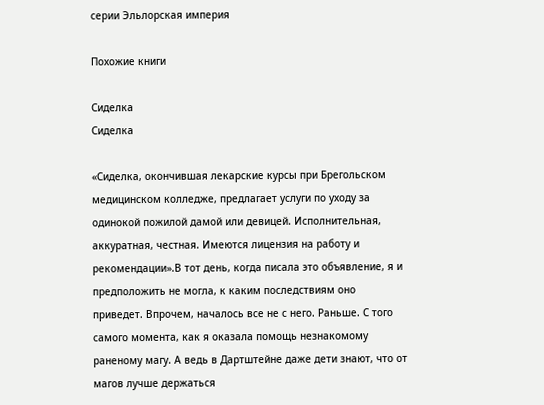серии Эльлорская империя

Похожие книги

Сиделка
Сиделка

«Сиделка, окончившая лекарские курсы при Брегольском медицинском колледже, предлагает услуги по уходу за одинокой пожилой дамой или девицей. Исполнительная, аккуратная, честная. Имеются лицензия на работу и рекомендации».В тот день, когда писала это объявление, я и предположить не могла, к каким последствиям оно приведет. Впрочем, началось все не с него. Раньше. С того самого момента, как я оказала помощь незнакомому раненому магу. А ведь в Дартштейне даже дети знают, что от магов лучше держаться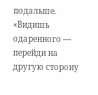подальше. «Видишь одаренного — перейди на другую сторону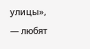улицы», — любят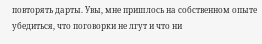повторять дарты. Увы, мне пришлось на собственном опыте убедиться, что поговорки не лгут и что ни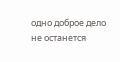одно доброе дело не останется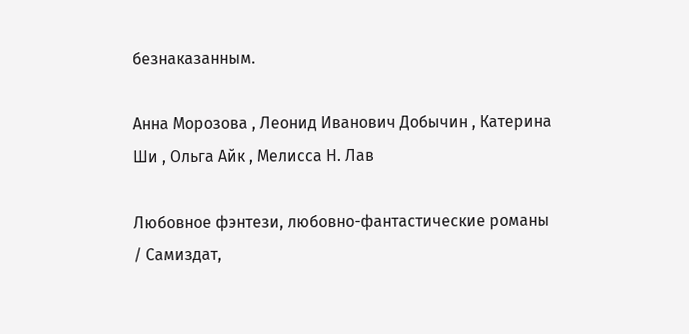безнаказанным.

Анна Морозова , Леонид Иванович Добычин , Катерина Ши , Ольга Айк , Мелисса Н. Лав

Любовное фэнтези, любовно-фантастические романы / Самиздат,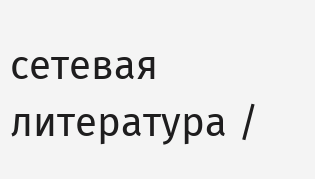сетевая литература /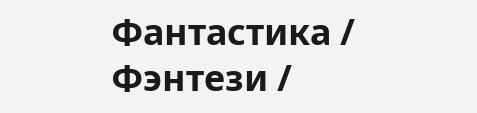Фантастика / Фэнтези /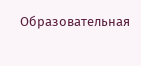Образовательная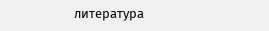литература